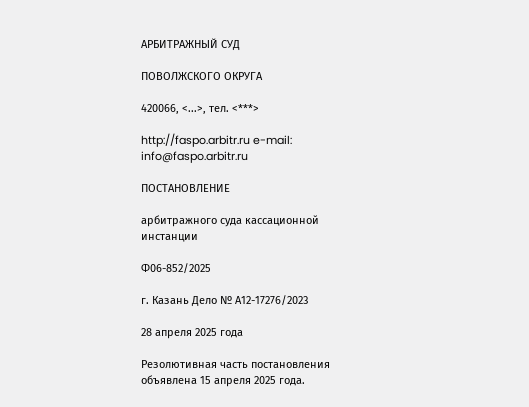АРБИТРАЖНЫЙ СУД

ПОВОЛЖСКОГО ОКРУГА

420066, <...>, тел. <***>

http://faspo.arbitr.ru e-mail: info@faspo.arbitr.ru

ПОСТАНОВЛЕНИЕ

арбитражного суда кассационной инстанции

Ф06-852/2025

г. Казань Дело № А12-17276/2023

28 апреля 2025 года

Резолютивная часть постановления объявлена 15 апреля 2025 года.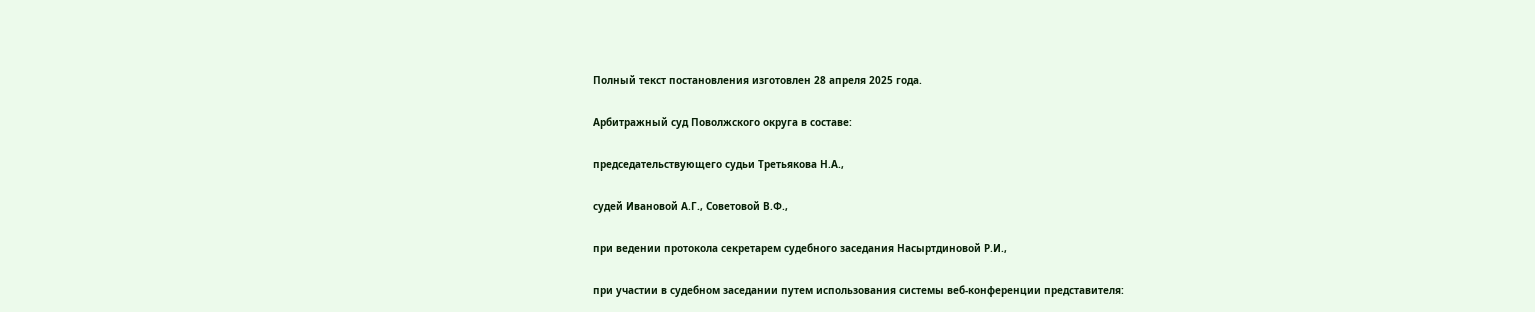Полный текст постановления изготовлен 28 апреля 2025 года.

Арбитражный суд Поволжского округа в составе:

председательствующего судьи Третьякова Н.А.,

судей Ивановой А.Г., Советовой В.Ф.,

при ведении протокола секретарем судебного заседания Насыртдиновой Р.И.,

при участии в судебном заседании путем использования системы веб-конференции представителя: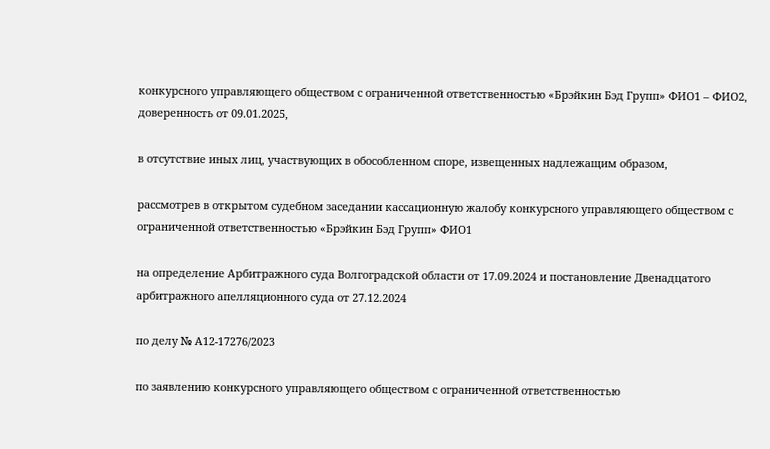конкурсного управляющего обществом с ограниченной ответственностью «Брэйкин Бэд Групп» ФИО1 – ФИО2, доверенность от 09.01.2025,

в отсутствие иных лиц, участвующих в обособленном споре, извещенных надлежащим образом,

рассмотрев в открытом судебном заседании кассационную жалобу конкурсного управляющего обществом с ограниченной ответственностью «Брэйкин Бэд Групп» ФИО1

на определение Арбитражного суда Волгоградской области от 17.09.2024 и постановление Двенадцатого арбитражного апелляционного суда от 27.12.2024

по делу № А12-17276/2023

по заявлению конкурсного управляющего обществом с ограниченной ответственностью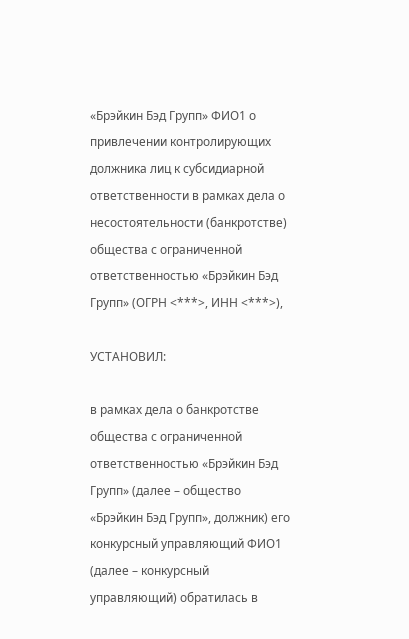«Брэйкин Бэд Групп» ФИО1 о привлечении контролирующих должника лиц к субсидиарной ответственности в рамках дела о несостоятельности (банкротстве) общества с ограниченной ответственностью «Брэйкин Бэд Групп» (ОГРН <***>, ИНН <***>),

УСТАНОВИЛ:

в рамках дела о банкротстве общества с ограниченной ответственностью «Брэйкин Бэд Групп» (далее – общество «Брэйкин Бэд Групп», должник) его конкурсный управляющий ФИО1 (далее – конкурсный управляющий) обратилась в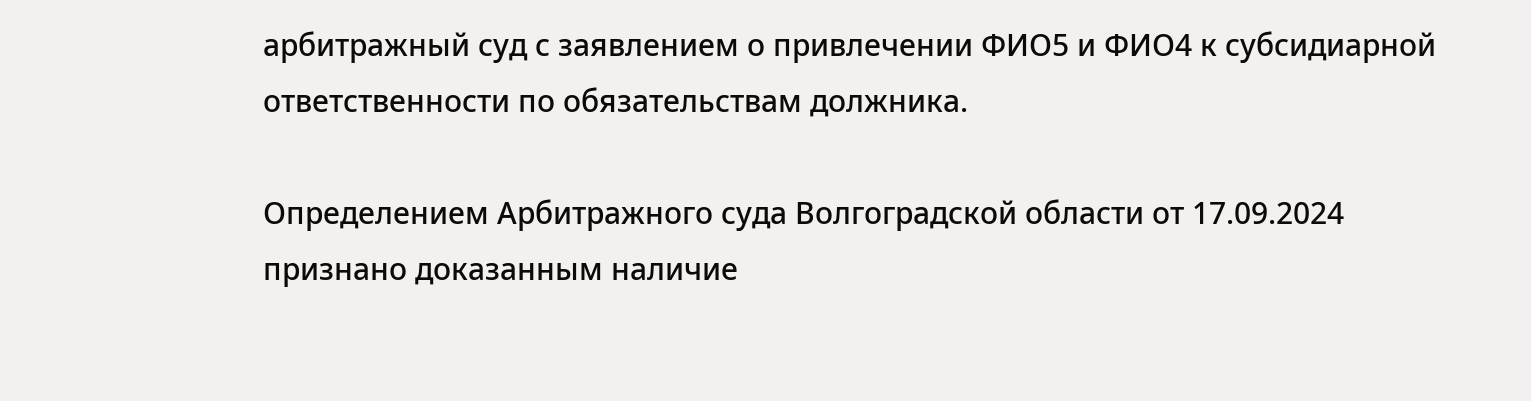арбитражный суд с заявлением о привлечении ФИО5 и ФИО4 к субсидиарной ответственности по обязательствам должника.

Определением Арбитражного суда Волгоградской области от 17.09.2024 признано доказанным наличие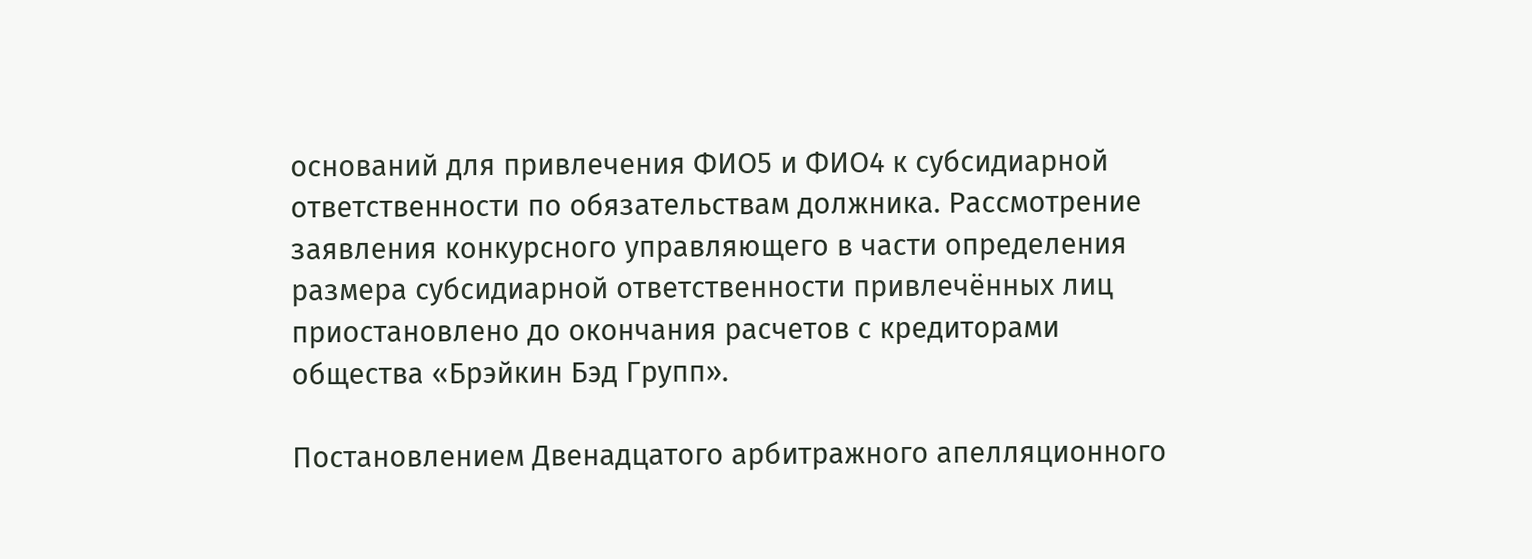оснований для привлечения ФИО5 и ФИО4 к субсидиарной ответственности по обязательствам должника. Рассмотрение заявления конкурсного управляющего в части определения размера субсидиарной ответственности привлечённых лиц приостановлено до окончания расчетов с кредиторами общества «Брэйкин Бэд Групп».

Постановлением Двенадцатого арбитражного апелляционного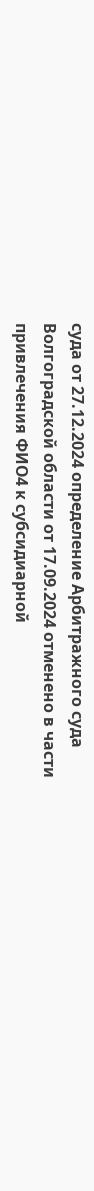суда от 27.12.2024 определение Арбитражного суда Волгоградской области от 17.09.2024 отменено в части привлечения ФИО4 к субсидиарной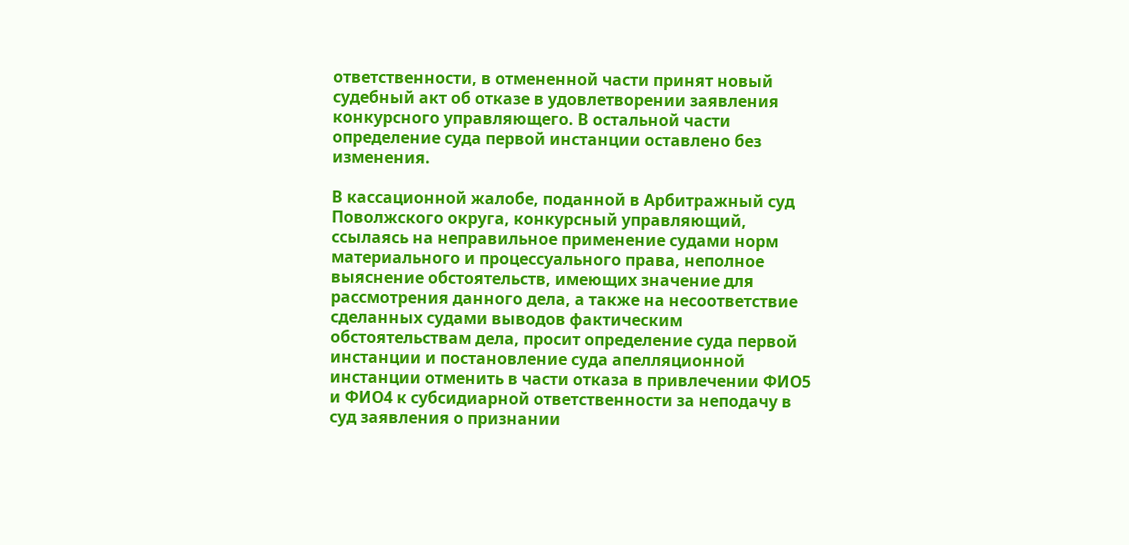ответственности, в отмененной части принят новый судебный акт об отказе в удовлетворении заявления конкурсного управляющего. В остальной части определение суда первой инстанции оставлено без изменения.

В кассационной жалобе, поданной в Арбитражный суд Поволжского округа, конкурсный управляющий, ссылаясь на неправильное применение судами норм материального и процессуального права, неполное выяснение обстоятельств, имеющих значение для рассмотрения данного дела, а также на несоответствие сделанных судами выводов фактическим обстоятельствам дела, просит определение суда первой инстанции и постановление суда апелляционной инстанции отменить в части отказа в привлечении ФИО5 и ФИО4 к субсидиарной ответственности за неподачу в суд заявления о признании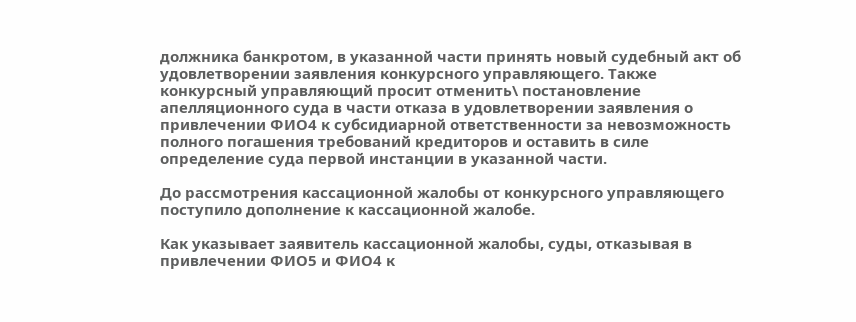должника банкротом, в указанной части принять новый судебный акт об удовлетворении заявления конкурсного управляющего. Также конкурсный управляющий просит отменить\ постановление апелляционного суда в части отказа в удовлетворении заявления о привлечении ФИО4 к субсидиарной ответственности за невозможность полного погашения требований кредиторов и оставить в силе определение суда первой инстанции в указанной части.

До рассмотрения кассационной жалобы от конкурсного управляющего поступило дополнение к кассационной жалобе.

Как указывает заявитель кассационной жалобы, суды, отказывая в привлечении ФИО5 и ФИО4 к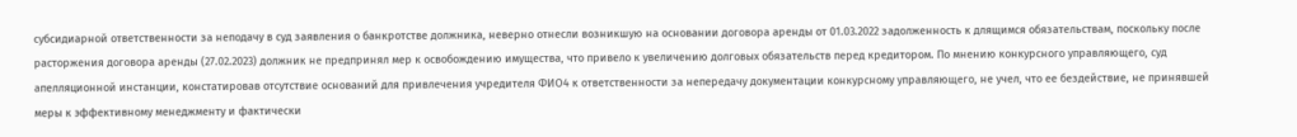субсидиарной ответственности за неподачу в суд заявления о банкротстве должника, неверно отнесли возникшую на основании договора аренды от 01.03.2022 задолженность к длящимся обязательствам, поскольку после расторжения договора аренды (27.02.2023) должник не предпринял мер к освобождению имущества, что привело к увеличению долговых обязательств перед кредитором. По мнению конкурсного управляющего, суд апелляционной инстанции, констатировав отсутствие оснований для привлечения учредителя ФИО4 к ответственности за непередачу документации конкурсному управляющего, не учел, что ее бездействие, не принявшей меры к эффективному менеджменту и фактически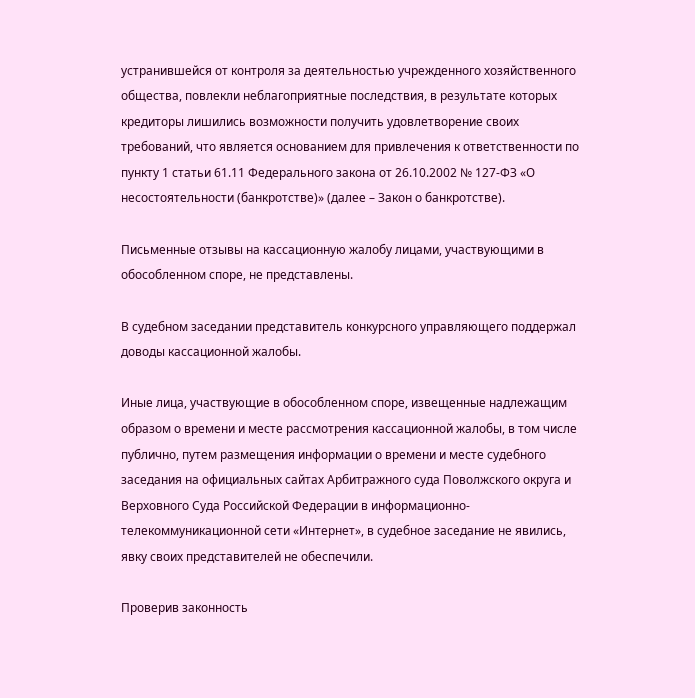устранившейся от контроля за деятельностью учрежденного хозяйственного общества, повлекли неблагоприятные последствия, в результате которых кредиторы лишились возможности получить удовлетворение своих требований, что является основанием для привлечения к ответственности по пункту 1 статьи 61.11 Федерального закона от 26.10.2002 № 127-ФЗ «О несостоятельности (банкротстве)» (далее – Закон о банкротстве).

Письменные отзывы на кассационную жалобу лицами, участвующими в обособленном споре, не представлены.

В судебном заседании представитель конкурсного управляющего поддержал доводы кассационной жалобы.

Иные лица, участвующие в обособленном споре, извещенные надлежащим образом о времени и месте рассмотрения кассационной жалобы, в том числе публично, путем размещения информации о времени и месте судебного заседания на официальных сайтах Арбитражного суда Поволжского округа и Верховного Суда Российской Федерации в информационно-телекоммуникационной сети «Интернет», в судебное заседание не явились, явку своих представителей не обеспечили.

Проверив законность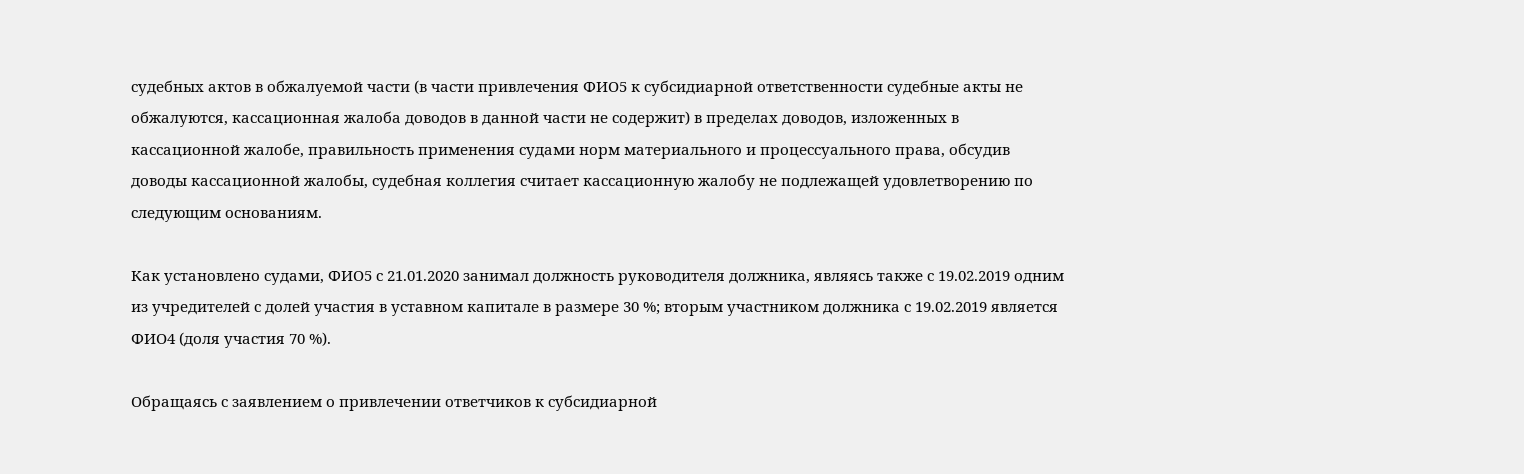судебных актов в обжалуемой части (в части привлечения ФИО5 к субсидиарной ответственности судебные акты не обжалуются, кассационная жалоба доводов в данной части не содержит) в пределах доводов, изложенных в кассационной жалобе, правильность применения судами норм материального и процессуального права, обсудив доводы кассационной жалобы, судебная коллегия считает кассационную жалобу не подлежащей удовлетворению по следующим основаниям.

Как установлено судами, ФИО5 с 21.01.2020 занимал должность руководителя должника, являясь также с 19.02.2019 одним из учредителей с долей участия в уставном капитале в размере 30 %; вторым участником должника с 19.02.2019 является ФИО4 (доля участия 70 %).

Обращаясь с заявлением о привлечении ответчиков к субсидиарной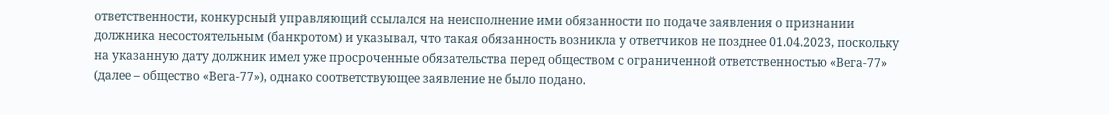ответственности, конкурсный управляющий ссылался на неисполнение ими обязанности по подаче заявления о признании должника несостоятельным (банкротом) и указывал, что такая обязанность возникла у ответчиков не позднее 01.04.2023, поскольку на указанную дату должник имел уже просроченные обязательства перед обществом с ограниченной ответственностью «Вега-77» (далее – общество «Вега-77»), однако соответствующее заявление не было подано.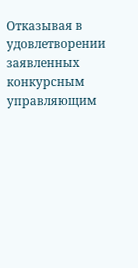Отказывая в удовлетворении заявленных конкурсным управляющим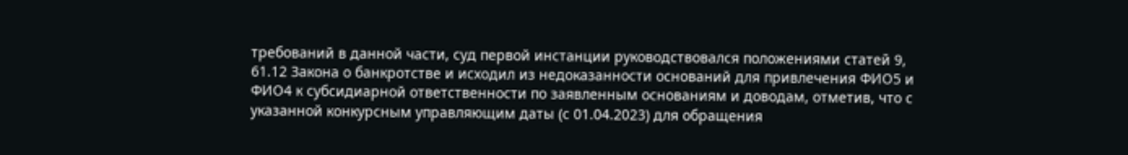требований в данной части, суд первой инстанции руководствовался положениями статей 9, 61.12 Закона о банкротстве и исходил из недоказанности оснований для привлечения ФИО5 и ФИО4 к субсидиарной ответственности по заявленным основаниям и доводам, отметив, что с указанной конкурсным управляющим даты (с 01.04.2023) для обращения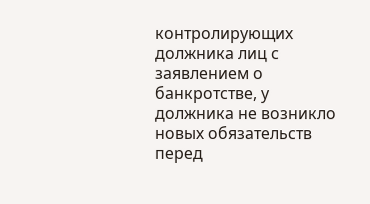контролирующих должника лиц с заявлением о банкротстве, у должника не возникло новых обязательств перед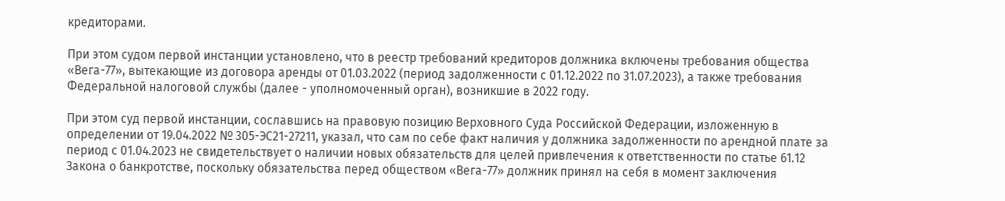кредиторами.

При этом судом первой инстанции установлено, что в реестр требований кредиторов должника включены требования общества «Вега-77», вытекающие из договора аренды от 01.03.2022 (период задолженности с 01.12.2022 по 31.07.2023), а также требования Федеральной налоговой службы (далее - уполномоченный орган), возникшие в 2022 году.

При этом суд первой инстанции, сославшись на правовую позицию Верховного Суда Российской Федерации, изложенную в определении от 19.04.2022 № 305-ЭС21-27211, указал, что сам по себе факт наличия у должника задолженности по арендной плате за период с 01.04.2023 не свидетельствует о наличии новых обязательств для целей привлечения к ответственности по статье 61.12 Закона о банкротстве, поскольку обязательства перед обществом «Вега-77» должник принял на себя в момент заключения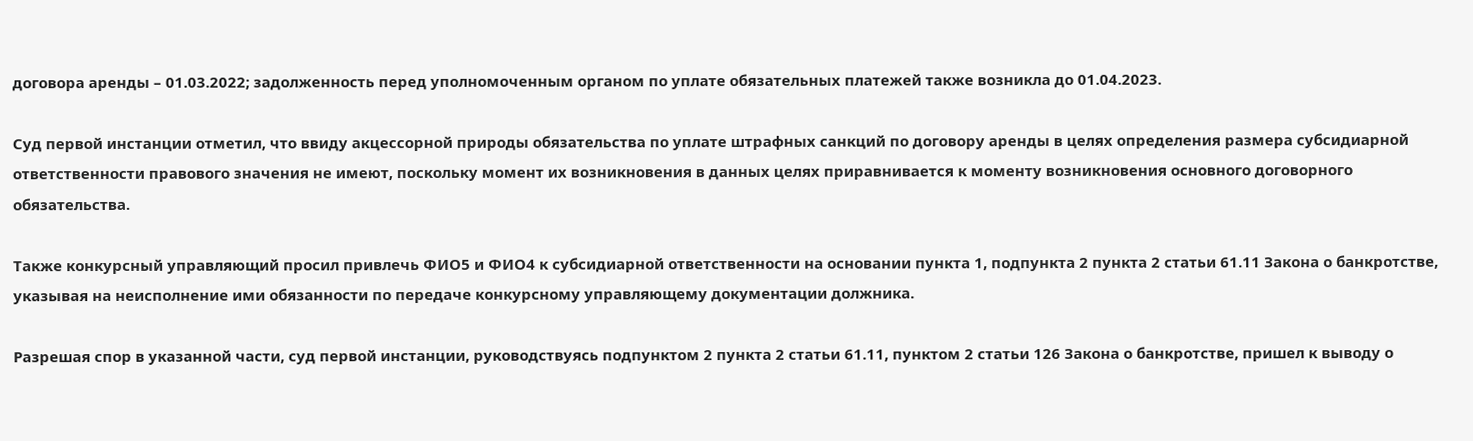договора аренды – 01.03.2022; задолженность перед уполномоченным органом по уплате обязательных платежей также возникла до 01.04.2023.

Суд первой инстанции отметил, что ввиду акцессорной природы обязательства по уплате штрафных санкций по договору аренды в целях определения размера субсидиарной ответственности правового значения не имеют, поскольку момент их возникновения в данных целях приравнивается к моменту возникновения основного договорного обязательства.

Также конкурсный управляющий просил привлечь ФИО5 и ФИО4 к субсидиарной ответственности на основании пункта 1, подпункта 2 пункта 2 статьи 61.11 Закона о банкротстве, указывая на неисполнение ими обязанности по передаче конкурсному управляющему документации должника.

Разрешая спор в указанной части, суд первой инстанции, руководствуясь подпунктом 2 пункта 2 статьи 61.11, пунктом 2 статьи 126 Закона о банкротстве, пришел к выводу о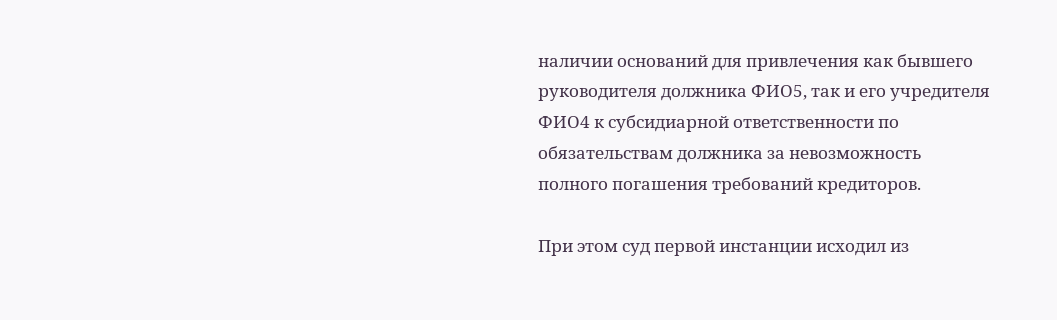наличии оснований для привлечения как бывшего руководителя должника ФИО5, так и его учредителя ФИО4 к субсидиарной ответственности по обязательствам должника за невозможность полного погашения требований кредиторов.

При этом суд первой инстанции исходил из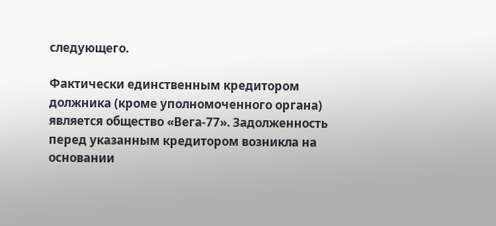следующего.

Фактически единственным кредитором должника (кроме уполномоченного органа) является общество «Вега-77». Задолженность перед указанным кредитором возникла на основании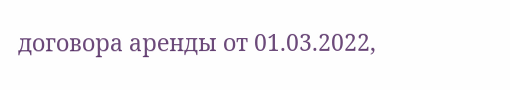договора аренды от 01.03.2022,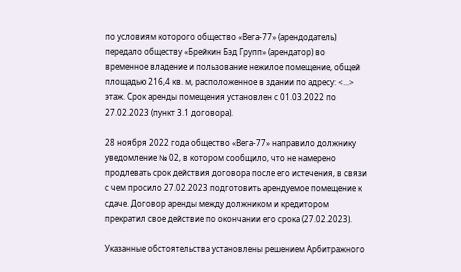по условиям которого общество «Вега-77» (арендодатель) передало обществу «Брейкин Бэд Групп» (арендатор) во временное владение и пользование нежилое помещение, общей площадью 216,4 кв. м, расположенное в здании по адресу: <...> этаж. Срок аренды помещения установлен с 01.03.2022 по 27.02.2023 (пункт 3.1 договора).

28 ноября 2022 года общество «Вега-77» направило должнику уведомление № 02, в котором сообщило, что не намерено продлевать срок действия договора после его истечения, в связи с чем просило 27.02.2023 подготовить арендуемое помещение к сдаче. Договор аренды между должником и кредитором прекратил свое действие по окончании его срока (27.02.2023).

Указанные обстоятельства установлены решением Арбитражного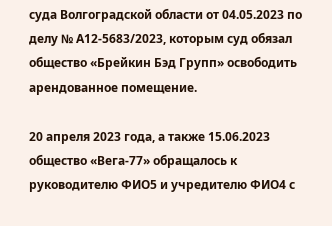суда Волгоградской области от 04.05.2023 по делу № А12-5683/2023, которым суд обязал общество «Брейкин Бэд Групп» освободить арендованное помещение.

20 апреля 2023 года, а также 15.06.2023 общество «Вега-77» обращалось к руководителю ФИО5 и учредителю ФИО4 с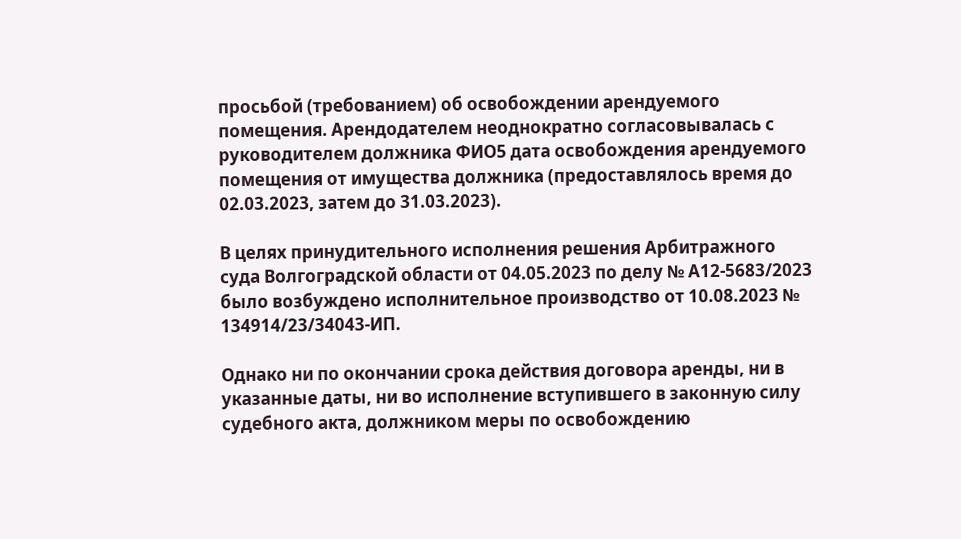просьбой (требованием) об освобождении арендуемого помещения. Арендодателем неоднократно согласовывалась с руководителем должника ФИО5 дата освобождения арендуемого помещения от имущества должника (предоставлялось время до 02.03.2023, затем до 31.03.2023).

В целях принудительного исполнения решения Арбитражного суда Волгоградской области от 04.05.2023 по делу № А12-5683/2023 было возбуждено исполнительное производство от 10.08.2023 № 134914/23/34043-ИП.

Однако ни по окончании срока действия договора аренды, ни в указанные даты, ни во исполнение вступившего в законную силу судебного акта, должником меры по освобождению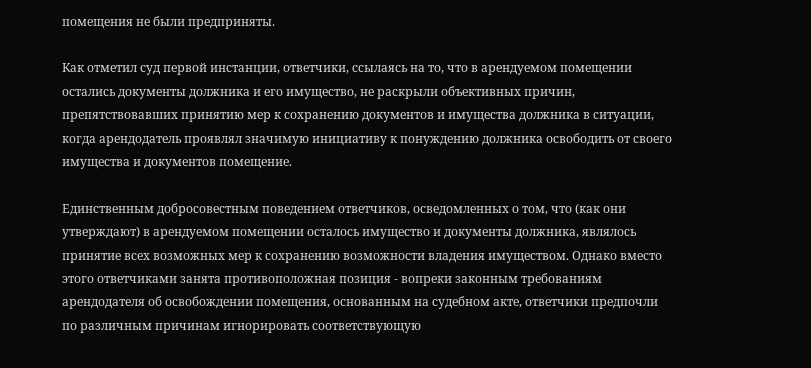помещения не были предприняты.

Как отметил суд первой инстанции, ответчики, ссылаясь на то, что в арендуемом помещении остались документы должника и его имущество, не раскрыли объективных причин, препятствовавших принятию мер к сохранению документов и имущества должника в ситуации, когда арендодатель проявлял значимую инициативу к понуждению должника освободить от своего имущества и документов помещение.

Единственным добросовестным поведением ответчиков, осведомленных о том, что (как они утверждают) в арендуемом помещении осталось имущество и документы должника, являлось принятие всех возможных мер к сохранению возможности владения имуществом. Однако вместо этого ответчиками занята противоположная позиция - вопреки законным требованиям арендодателя об освобождении помещения, основанным на судебном акте, ответчики предпочли по различным причинам игнорировать соответствующую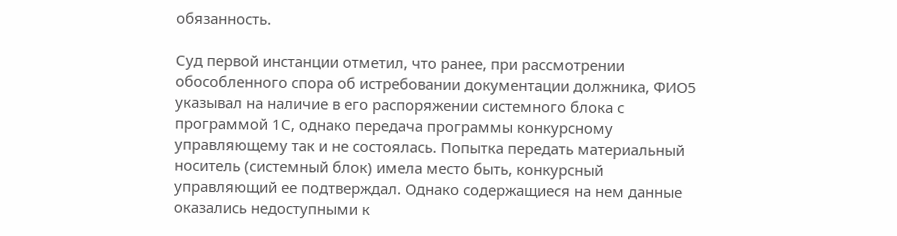обязанность.

Суд первой инстанции отметил, что ранее, при рассмотрении обособленного спора об истребовании документации должника, ФИО5 указывал на наличие в его распоряжении системного блока с программой 1С, однако передача программы конкурсному управляющему так и не состоялась. Попытка передать материальный носитель (системный блок) имела место быть, конкурсный управляющий ее подтверждал. Однако содержащиеся на нем данные оказались недоступными к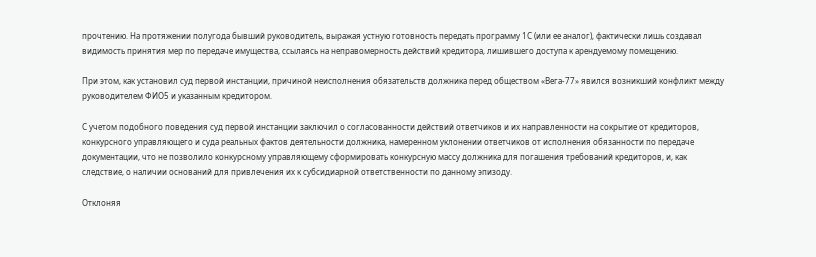прочтению. На протяжении полугода бывший руководитель, выражая устную готовность передать программу 1С (или ее аналог), фактически лишь создавал видимость принятия мер по передаче имущества, ссылаясь на неправомерность действий кредитора, лишившего доступа к арендуемому помещению.

При этом, как установил суд первой инстанции, причиной неисполнения обязательств должника перед обществом «Вега-77» явился возникший конфликт между руководителем ФИО5 и указанным кредитором.

С учетом подобного поведения суд первой инстанции заключил о согласованности действий ответчиков и их направленности на сокрытие от кредиторов, конкурсного управляющего и суда реальных фактов деятельности должника, намеренном уклонении ответчиков от исполнения обязанности по передаче документации, что не позволило конкурсному управляющему сформировать конкурсную массу должника для погашения требований кредиторов, и, как следствие, о наличии оснований для привлечения их к субсидиарной ответственности по данному эпизоду.

Отклоняя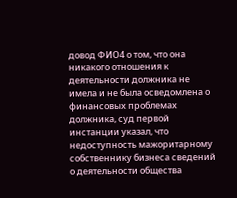довод ФИО4 о том, что она никакого отношения к деятельности должника не имела и не была осведомлена о финансовых проблемах должника, суд первой инстанции указал, что недоступность мажоритарному собственнику бизнеса сведений о деятельности общества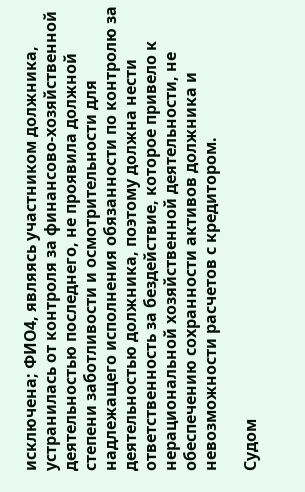исключена; ФИО4, являясь участником должника, устранилась от контроля за финансово-хозяйственной деятельностью последнего, не проявила должной степени заботливости и осмотрительности для надлежащего исполнения обязанности по контролю за деятельностью должника, поэтому должна нести ответственность за бездействие, которое привело к нерациональной хозяйственной деятельности, не обеспечению сохранности активов должника и невозможности расчетов с кредитором.

Судом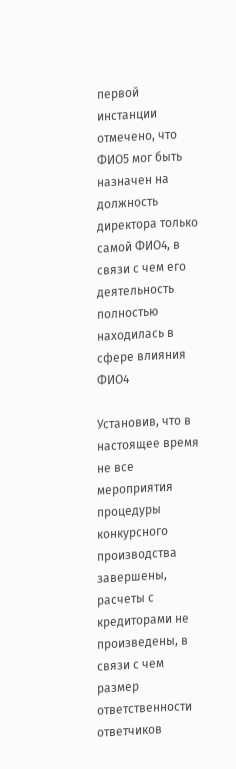первой инстанции отмечено, что ФИО5 мог быть назначен на должность директора только самой ФИО4, в связи с чем его деятельность полностью находилась в сфере влияния ФИО4

Установив, что в настоящее время не все мероприятия процедуры конкурсного производства завершены, расчеты с кредиторами не произведены, в связи с чем размер ответственности ответчиков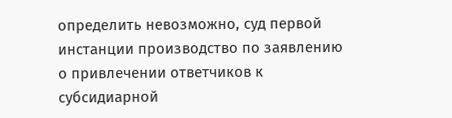определить невозможно, суд первой инстанции производство по заявлению о привлечении ответчиков к субсидиарной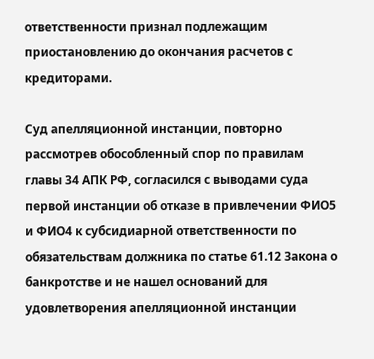ответственности признал подлежащим приостановлению до окончания расчетов с кредиторами.

Суд апелляционной инстанции, повторно рассмотрев обособленный спор по правилам главы 34 АПК РФ, согласился с выводами суда первой инстанции об отказе в привлечении ФИО5 и ФИО4 к субсидиарной ответственности по обязательствам должника по статье 61.12 Закона о банкротстве и не нашел оснований для удовлетворения апелляционной инстанции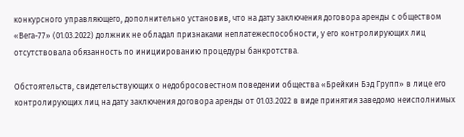конкурсного управляющего, дополнительно установив, что на дату заключения договора аренды с обществом «Вега-77» (01.03.2022) должник не обладал признаками неплатежеспособности, у его контролирующих лиц отсутствовала обязанность по инициированию процедуры банкротства.

Обстоятельств, свидетельствующих о недобросовестном поведении общества «Брейкин Бэд Групп» в лице его контролирующих лиц на дату заключения договора аренды от 01.03.2022 в виде принятия заведомо неисполнимых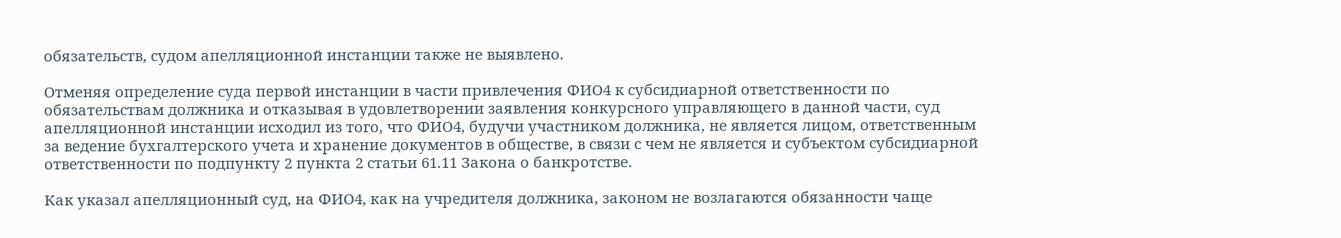обязательств, судом апелляционной инстанции также не выявлено.

Отменяя определение суда первой инстанции в части привлечения ФИО4 к субсидиарной ответственности по обязательствам должника и отказывая в удовлетворении заявления конкурсного управляющего в данной части, суд апелляционной инстанции исходил из того, что ФИО4, будучи участником должника, не является лицом, ответственным за ведение бухгалтерского учета и хранение документов в обществе, в связи с чем не является и субъектом субсидиарной ответственности по подпункту 2 пункта 2 статьи 61.11 Закона о банкротстве.

Как указал апелляционный суд, на ФИО4, как на учредителя должника, законом не возлагаются обязанности чаще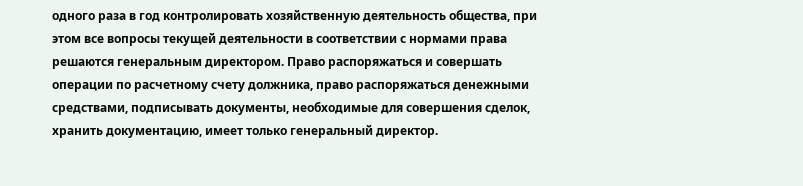одного раза в год контролировать хозяйственную деятельность общества, при этом все вопросы текущей деятельности в соответствии с нормами права решаются генеральным директором. Право распоряжаться и совершать операции по расчетному счету должника, право распоряжаться денежными средствами, подписывать документы, необходимые для совершения сделок, хранить документацию, имеет только генеральный директор.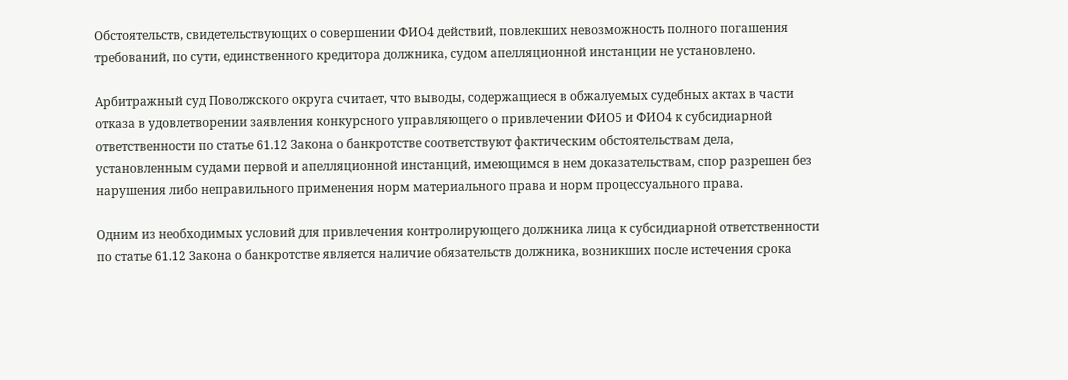Обстоятельств, свидетельствующих о совершении ФИО4 действий, повлекших невозможность полного погашения требований, по сути, единственного кредитора должника, судом апелляционной инстанции не установлено.

Арбитражный суд Поволжского округа считает, что выводы, содержащиеся в обжалуемых судебных актах в части отказа в удовлетворении заявления конкурсного управляющего о привлечении ФИО5 и ФИО4 к субсидиарной ответственности по статье 61.12 Закона о банкротстве соответствуют фактическим обстоятельствам дела, установленным судами первой и апелляционной инстанций, имеющимся в нем доказательствам, спор разрешен без нарушения либо неправильного применения норм материального права и норм процессуального права.

Одним из необходимых условий для привлечения контролирующего должника лица к субсидиарной ответственности по статье 61.12 Закона о банкротстве является наличие обязательств должника, возникших после истечения срока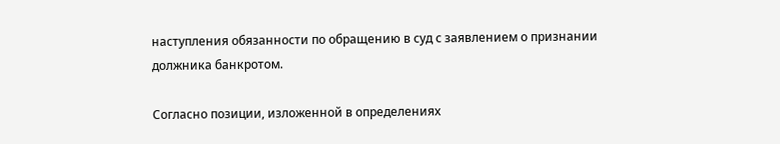наступления обязанности по обращению в суд с заявлением о признании должника банкротом.

Согласно позиции, изложенной в определениях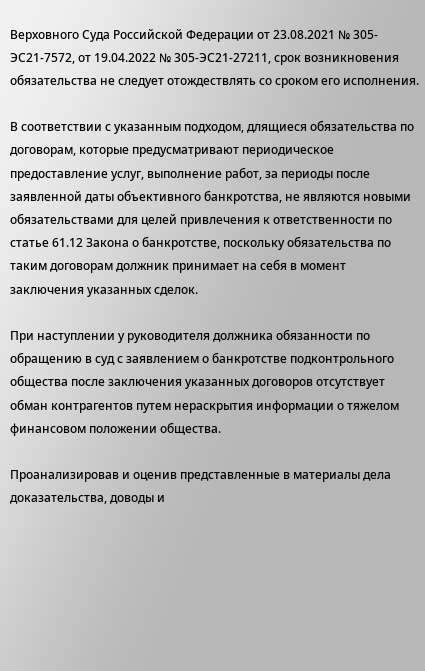Верховного Суда Российской Федерации от 23.08.2021 № 305-ЭС21-7572, от 19.04.2022 № 305-ЭС21-27211, срок возникновения обязательства не следует отождествлять со сроком его исполнения.

В соответствии с указанным подходом, длящиеся обязательства по договорам, которые предусматривают периодическое предоставление услуг, выполнение работ, за периоды после заявленной даты объективного банкротства, не являются новыми обязательствами для целей привлечения к ответственности по статье 61.12 Закона о банкротстве, поскольку обязательства по таким договорам должник принимает на себя в момент заключения указанных сделок.

При наступлении у руководителя должника обязанности по обращению в суд с заявлением о банкротстве подконтрольного общества после заключения указанных договоров отсутствует обман контрагентов путем нераскрытия информации о тяжелом финансовом положении общества.

Проанализировав и оценив представленные в материалы дела доказательства, доводы и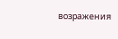возражения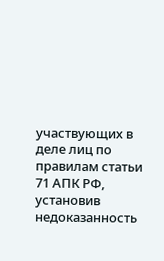участвующих в деле лиц по правилам статьи 71 АПК РФ, установив недоказанность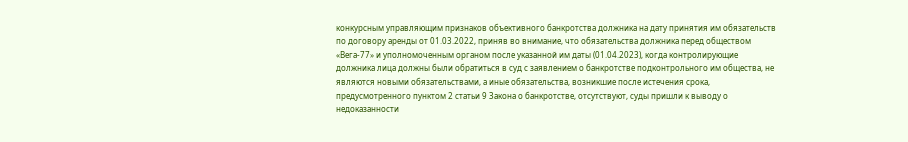конкурсным управляющим признаков объективного банкротства должника на дату принятия им обязательств по договору аренды от 01.03.2022, приняв во внимание, что обязательства должника перед обществом «Вега-77» и уполномоченным органом после указанной им даты (01.04.2023), когда контролирующие должника лица должны были обратиться в суд с заявлением о банкротстве подконтрольного им общества, не являются новыми обязательствами, а иные обязательства, возникшие после истечения срока, предусмотренного пунктом 2 статьи 9 Закона о банкротстве, отсутствуют, суды пришли к выводу о недоказанности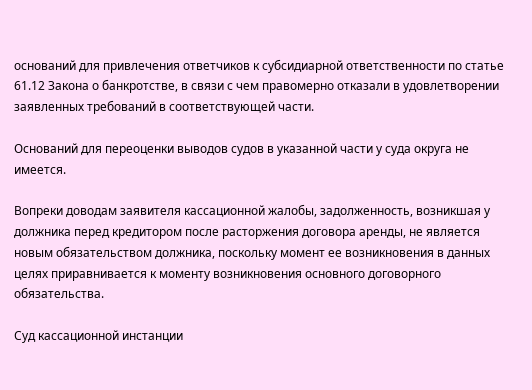оснований для привлечения ответчиков к субсидиарной ответственности по статье 61.12 Закона о банкротстве, в связи с чем правомерно отказали в удовлетворении заявленных требований в соответствующей части.

Оснований для переоценки выводов судов в указанной части у суда округа не имеется.

Вопреки доводам заявителя кассационной жалобы, задолженность, возникшая у должника перед кредитором после расторжения договора аренды, не является новым обязательством должника, поскольку момент ее возникновения в данных целях приравнивается к моменту возникновения основного договорного обязательства.

Суд кассационной инстанции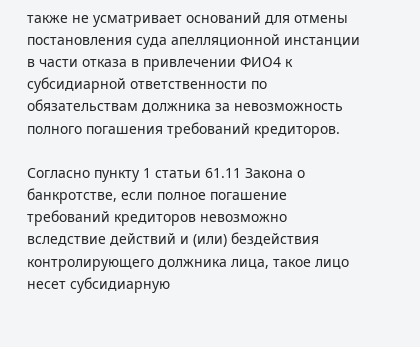также не усматривает оснований для отмены постановления суда апелляционной инстанции в части отказа в привлечении ФИО4 к субсидиарной ответственности по обязательствам должника за невозможность полного погашения требований кредиторов.

Согласно пункту 1 статьи 61.11 Закона о банкротстве, если полное погашение требований кредиторов невозможно вследствие действий и (или) бездействия контролирующего должника лица, такое лицо несет субсидиарную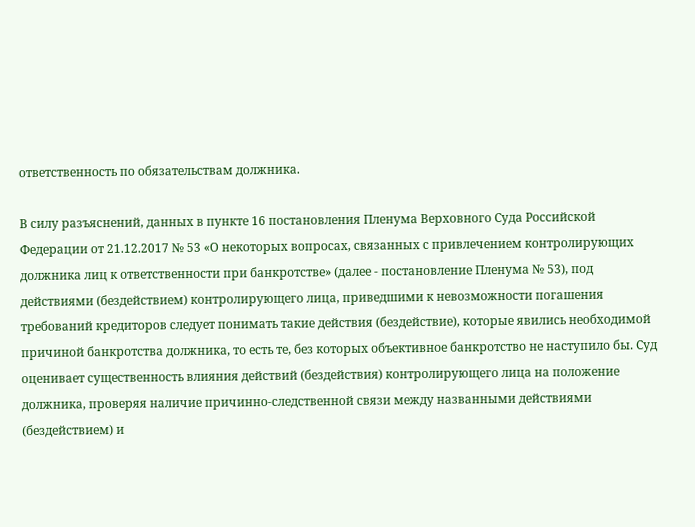ответственность по обязательствам должника.

В силу разъяснений, данных в пункте 16 постановления Пленума Верховного Суда Российской Федерации от 21.12.2017 № 53 «О некоторых вопросах, связанных с привлечением контролирующих должника лиц к ответственности при банкротстве» (далее - постановление Пленума № 53), под действиями (бездействием) контролирующего лица, приведшими к невозможности погашения требований кредиторов следует понимать такие действия (бездействие), которые явились необходимой причиной банкротства должника, то есть те, без которых объективное банкротство не наступило бы. Суд оценивает существенность влияния действий (бездействия) контролирующего лица на положение должника, проверяя наличие причинно-следственной связи между названными действиями (бездействием) и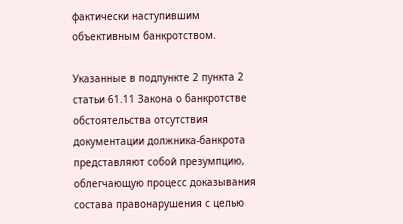фактически наступившим объективным банкротством.

Указанные в подпункте 2 пункта 2 статьи 61.11 Закона о банкротстве обстоятельства отсутствия документации должника-банкрота представляют собой презумпцию, облегчающую процесс доказывания состава правонарушения с целью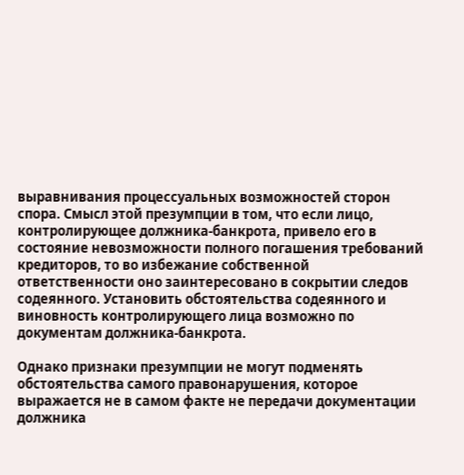выравнивания процессуальных возможностей сторон спора. Смысл этой презумпции в том, что если лицо, контролирующее должника-банкрота, привело его в состояние невозможности полного погашения требований кредиторов, то во избежание собственной ответственности оно заинтересовано в сокрытии следов содеянного. Установить обстоятельства содеянного и виновность контролирующего лица возможно по документам должника-банкрота.

Однако признаки презумпции не могут подменять обстоятельства самого правонарушения, которое выражается не в самом факте не передачи документации должника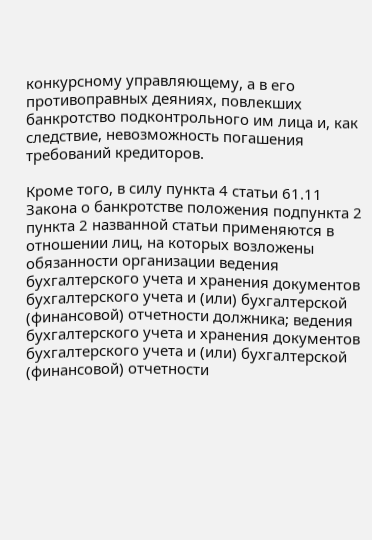конкурсному управляющему, а в его противоправных деяниях, повлекших банкротство подконтрольного им лица и, как следствие, невозможность погашения требований кредиторов.

Кроме того, в силу пункта 4 статьи 61.11 Закона о банкротстве положения подпункта 2 пункта 2 названной статьи применяются в отношении лиц, на которых возложены обязанности организации ведения бухгалтерского учета и хранения документов бухгалтерского учета и (или) бухгалтерской (финансовой) отчетности должника; ведения бухгалтерского учета и хранения документов бухгалтерского учета и (или) бухгалтерской (финансовой) отчетности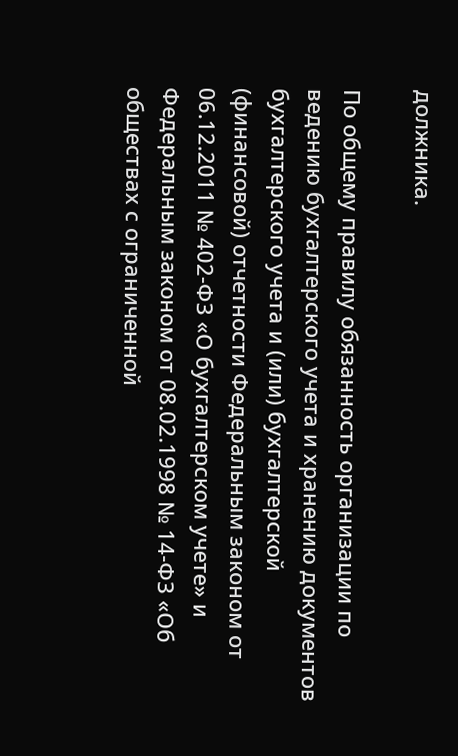должника.

По общему правилу обязанность организации по ведению бухгалтерского учета и хранению документов бухгалтерского учета и (или) бухгалтерской (финансовой) отчетности Федеральным законом от 06.12.2011 № 402-ФЗ «О бухгалтерском учете» и Федеральным законом от 08.02.1998 № 14-ФЗ «Об обществах с ограниченной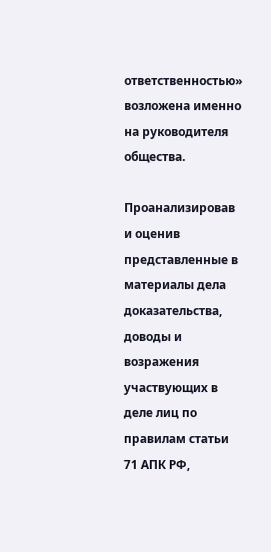ответственностью» возложена именно на руководителя общества.

Проанализировав и оценив представленные в материалы дела доказательства, доводы и возражения участвующих в деле лиц по правилам статьи 71 АПК РФ,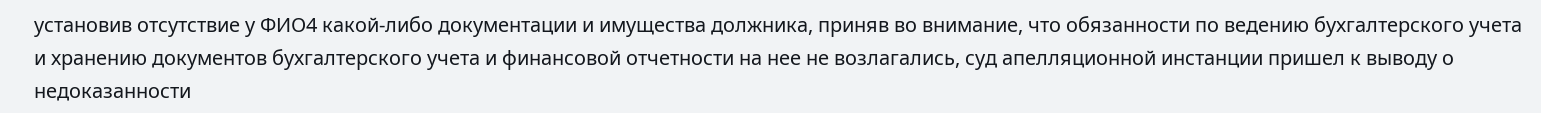установив отсутствие у ФИО4 какой-либо документации и имущества должника, приняв во внимание, что обязанности по ведению бухгалтерского учета и хранению документов бухгалтерского учета и финансовой отчетности на нее не возлагались, суд апелляционной инстанции пришел к выводу о недоказанности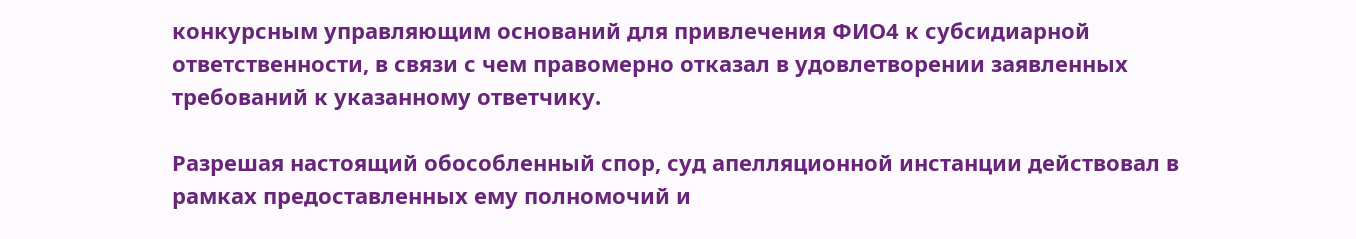конкурсным управляющим оснований для привлечения ФИО4 к субсидиарной ответственности, в связи с чем правомерно отказал в удовлетворении заявленных требований к указанному ответчику.

Разрешая настоящий обособленный спор, суд апелляционной инстанции действовал в рамках предоставленных ему полномочий и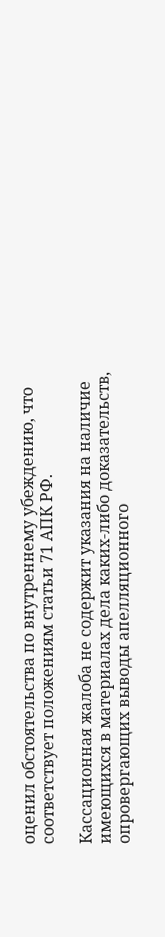оценил обстоятельства по внутреннему убеждению, что соответствует положениям статьи 71 АПК РФ.

Кассационная жалоба не содержит указания на наличие имеющихся в материалах дела каких-либо доказательств, опровергающих выводы апелляционного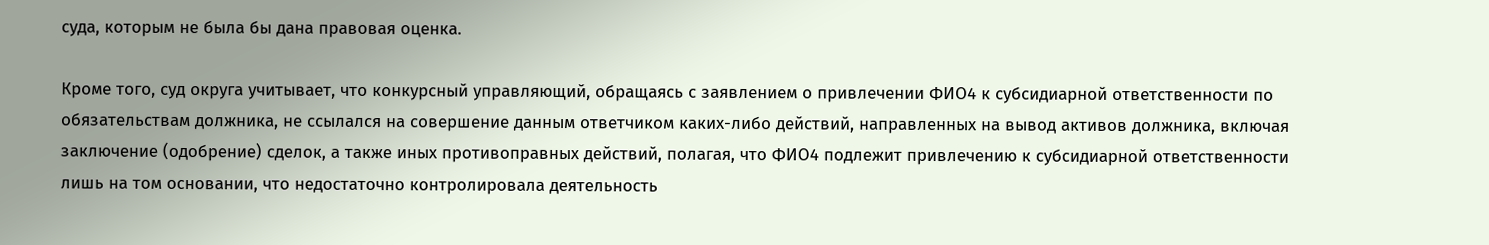суда, которым не была бы дана правовая оценка.

Кроме того, суд округа учитывает, что конкурсный управляющий, обращаясь с заявлением о привлечении ФИО4 к субсидиарной ответственности по обязательствам должника, не ссылался на совершение данным ответчиком каких-либо действий, направленных на вывод активов должника, включая заключение (одобрение) сделок, а также иных противоправных действий, полагая, что ФИО4 подлежит привлечению к субсидиарной ответственности лишь на том основании, что недостаточно контролировала деятельность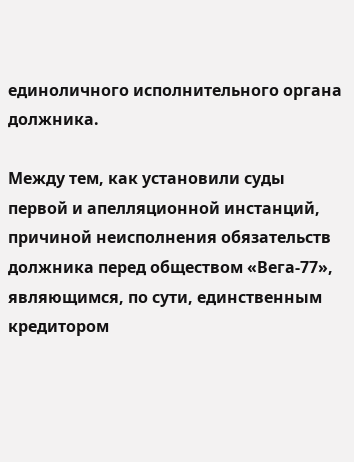единоличного исполнительного органа должника.

Между тем, как установили суды первой и апелляционной инстанций, причиной неисполнения обязательств должника перед обществом «Вега-77», являющимся, по сути, единственным кредитором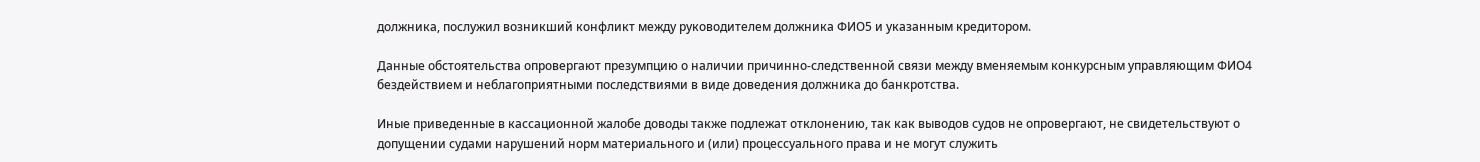должника, послужил возникший конфликт между руководителем должника ФИО5 и указанным кредитором.

Данные обстоятельства опровергают презумпцию о наличии причинно-следственной связи между вменяемым конкурсным управляющим ФИО4 бездействием и неблагоприятными последствиями в виде доведения должника до банкротства.

Иные приведенные в кассационной жалобе доводы также подлежат отклонению, так как выводов судов не опровергают, не свидетельствуют о допущении судами нарушений норм материального и (или) процессуального права и не могут служить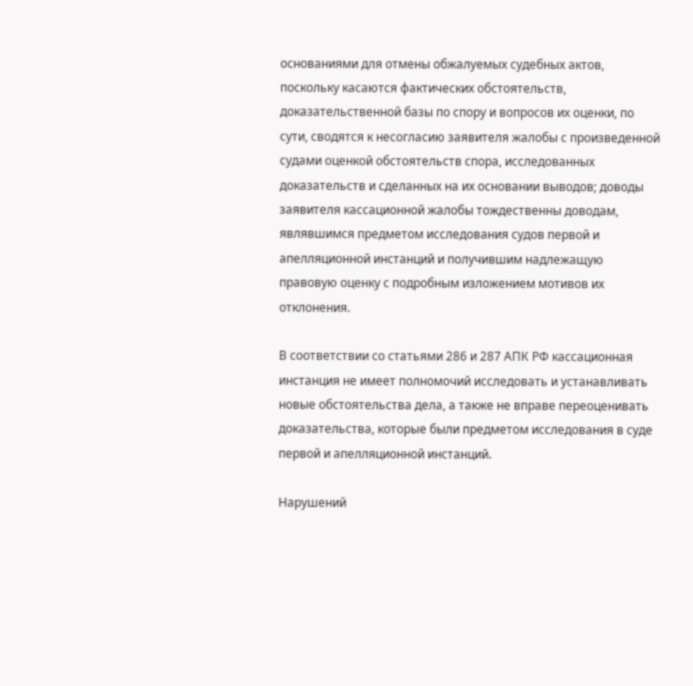основаниями для отмены обжалуемых судебных актов, поскольку касаются фактических обстоятельств, доказательственной базы по спору и вопросов их оценки, по сути, сводятся к несогласию заявителя жалобы с произведенной судами оценкой обстоятельств спора, исследованных доказательств и сделанных на их основании выводов; доводы заявителя кассационной жалобы тождественны доводам, являвшимся предметом исследования судов первой и апелляционной инстанций и получившим надлежащую правовую оценку с подробным изложением мотивов их отклонения.

В соответствии со статьями 286 и 287 АПК РФ кассационная инстанция не имеет полномочий исследовать и устанавливать новые обстоятельства дела, а также не вправе переоценивать доказательства, которые были предметом исследования в суде первой и апелляционной инстанций.

Нарушений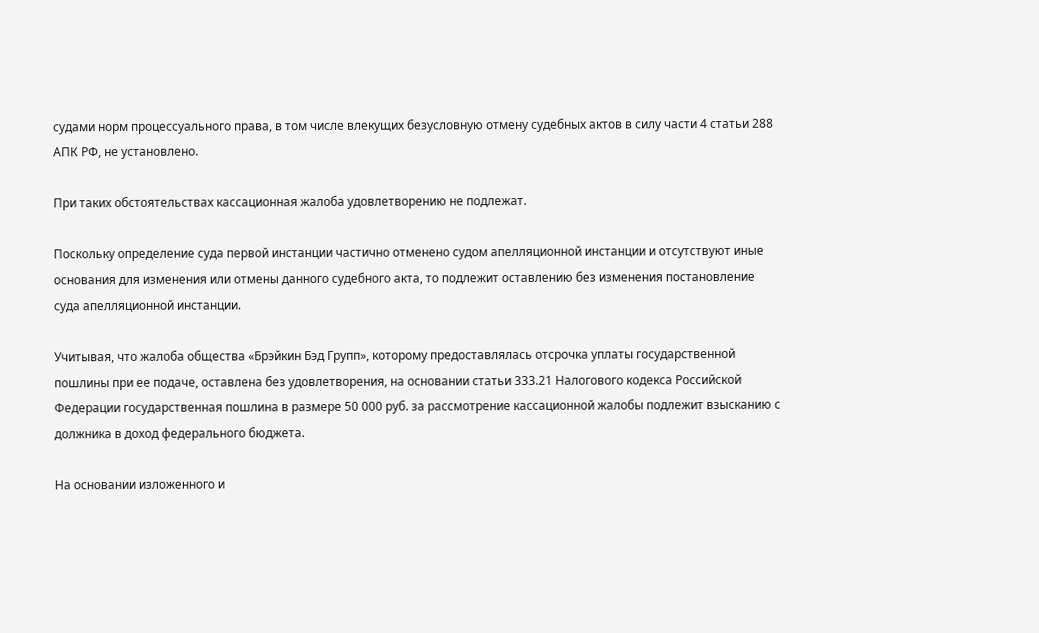судами норм процессуального права, в том числе влекущих безусловную отмену судебных актов в силу части 4 статьи 288 АПК РФ, не установлено.

При таких обстоятельствах кассационная жалоба удовлетворению не подлежат.

Поскольку определение суда первой инстанции частично отменено судом апелляционной инстанции и отсутствуют иные основания для изменения или отмены данного судебного акта, то подлежит оставлению без изменения постановление суда апелляционной инстанции.

Учитывая, что жалоба общества «Брэйкин Бэд Групп», которому предоставлялась отсрочка уплаты государственной пошлины при ее подаче, оставлена без удовлетворения, на основании статьи 333.21 Налогового кодекса Российской Федерации государственная пошлина в размере 50 000 руб. за рассмотрение кассационной жалобы подлежит взысканию с должника в доход федерального бюджета.

На основании изложенного и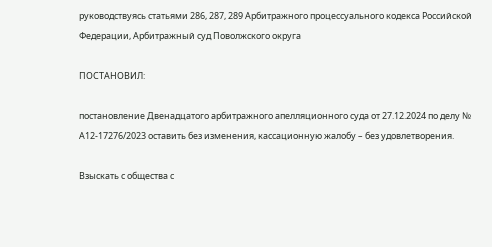руководствуясь статьями 286, 287, 289 Арбитражного процессуального кодекса Российской Федерации, Арбитражный суд Поволжского округа

ПОСТАНОВИЛ:

постановление Двенадцатого арбитражного апелляционного суда от 27.12.2024 по делу № А12-17276/2023 оставить без изменения, кассационную жалобу – без удовлетворения.

Взыскать с общества с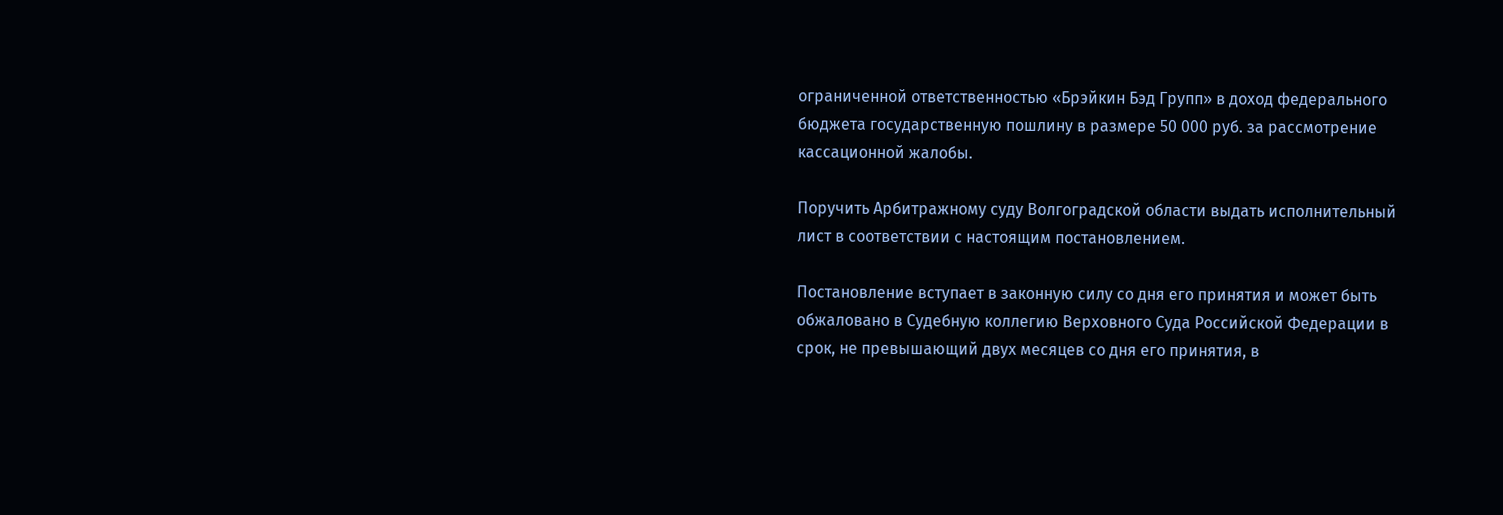ограниченной ответственностью «Брэйкин Бэд Групп» в доход федерального бюджета государственную пошлину в размере 50 000 руб. за рассмотрение кассационной жалобы.

Поручить Арбитражному суду Волгоградской области выдать исполнительный лист в соответствии с настоящим постановлением.

Постановление вступает в законную силу со дня его принятия и может быть обжаловано в Судебную коллегию Верховного Суда Российской Федерации в срок, не превышающий двух месяцев со дня его принятия, в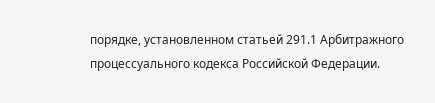порядке, установленном статьей 291.1 Арбитражного процессуального кодекса Российской Федерации.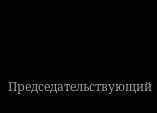Председательствующий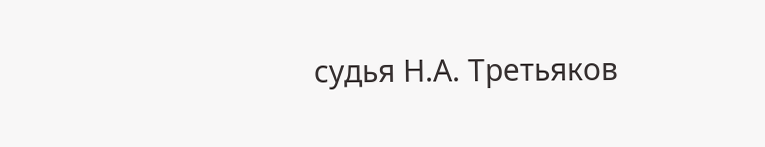судья Н.А. Третьяков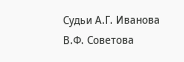Судьи А.Г. Иванова В.Ф. Советова